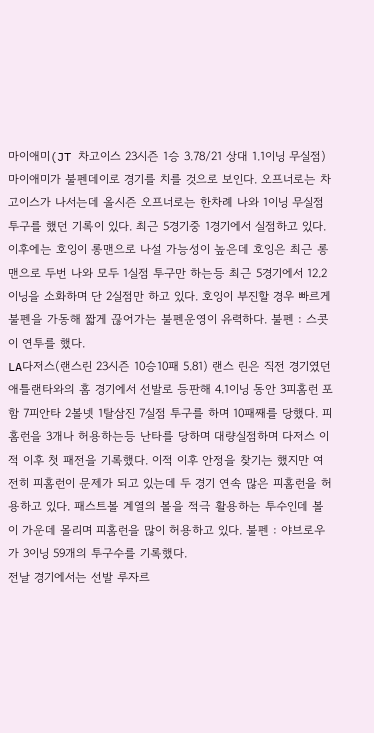마이애미(JT 차고이스 23시즌 1승 3.78/21 상대 1.1이닝 무실점) 마이애미가 불펜데이로 경기를 치를 것으로 보인다. 오프너로는 차고이스가 나서는데 올시즌 오프너로는 한차례 나와 1이닝 무실점 투구를 했던 기록이 있다. 최근 5경기중 1경기에서 실점하고 있다. 이후에는 호잉이 롱맨으로 나설 가능성이 높은데 호잉은 최근 롱맨으로 두번 나와 모두 1실점 투구만 하는등 최근 5경기에서 12.2이닝을 소화하며 단 2실점만 하고 있다. 호잉이 부진할 경우 빠르게 불펜을 가동해 짧게 끊어가는 불펜운영이 유력하다. 불펜 : 스콧이 연투를 했다.
LA다저스(랜스린 23시즌 10승10패 5.81) 랜스 린은 직전 경기였던 애틀랜타와의 홈 경기에서 선발로 등판해 4.1이닝 동안 3피홈런 포함 7피안타 2볼넷 1탈삼진 7실점 투구를 하며 10패째를 당했다. 피홈런을 3개나 허용하는등 난타를 당하며 대량실점하며 다저스 이적 이후 첫 패전을 기록했다. 이적 이후 안정을 찾기는 했지만 여전히 피홈런이 문제가 되고 있는데 두 경기 연속 많은 피홈런을 허용하고 있다. 패스트볼 계열의 볼을 적극 활용하는 투수인데 볼이 가운데 몰리며 피홈런을 많이 허용하고 있다. 불펜 : 야브로우가 3이닝 59개의 투구수를 기록했다.
전날 경기에서는 선발 루자르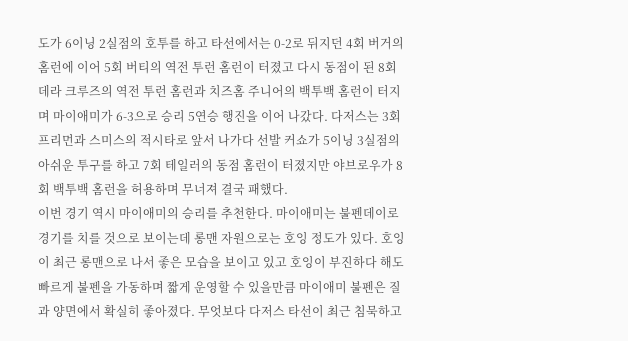도가 6이닝 2실점의 호투를 하고 타선에서는 0-2로 뒤지던 4회 버거의 홈런에 이어 5회 버티의 역전 투런 홈런이 터졌고 다시 동점이 된 8회 데라 크루즈의 역전 투런 홈런과 치즈홈 주니어의 백투백 홈런이 터지며 마이애미가 6-3으로 승리 5연승 행진을 이어 나갔다. 다저스는 3회 프리먼과 스미스의 적시타로 앞서 나가다 선발 커쇼가 5이닝 3실점의 아쉬운 투구를 하고 7회 테일러의 동점 홈런이 터졌지만 야브로우가 8회 백투백 홈런을 허용하며 무너져 결국 패했다.
이번 경기 역시 마이애미의 승리를 추천한다. 마이애미는 불펜데이로 경기를 치를 것으로 보이는데 롱맨 자원으로는 호잉 정도가 있다. 호잉이 최근 롱맨으로 나서 좋은 모습을 보이고 있고 호잉이 부진하다 해도 빠르게 불펜을 가동하며 짧게 운영할 수 있을만큼 마이애미 불펜은 질과 양면에서 확실히 좋아졌다. 무엇보다 다저스 타선이 최근 침묵하고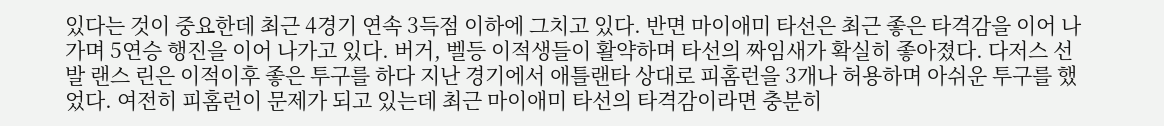있다는 것이 중요한데 최근 4경기 연속 3득점 이하에 그치고 있다. 반면 마이애미 타선은 최근 좋은 타격감을 이어 나가며 5연승 행진을 이어 나가고 있다. 버거, 벨등 이적생들이 활약하며 타선의 짜임새가 확실히 좋아졌다. 다저스 선발 랜스 린은 이적이후 좋은 투구를 하다 지난 경기에서 애틀랜타 상대로 피홈런을 3개나 허용하며 아쉬운 투구를 했었다. 여전히 피홈런이 문제가 되고 있는데 최근 마이애미 타선의 타격감이라면 충분히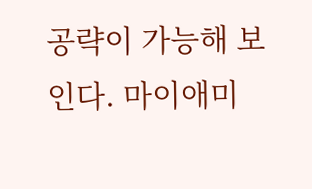공략이 가능해 보인다. 마이애미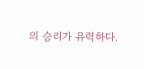의 승리가 유력하다.